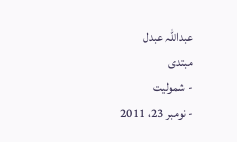عبداللہ عبدل
مبتدی
- شمولیت
- نومبر 23، 2011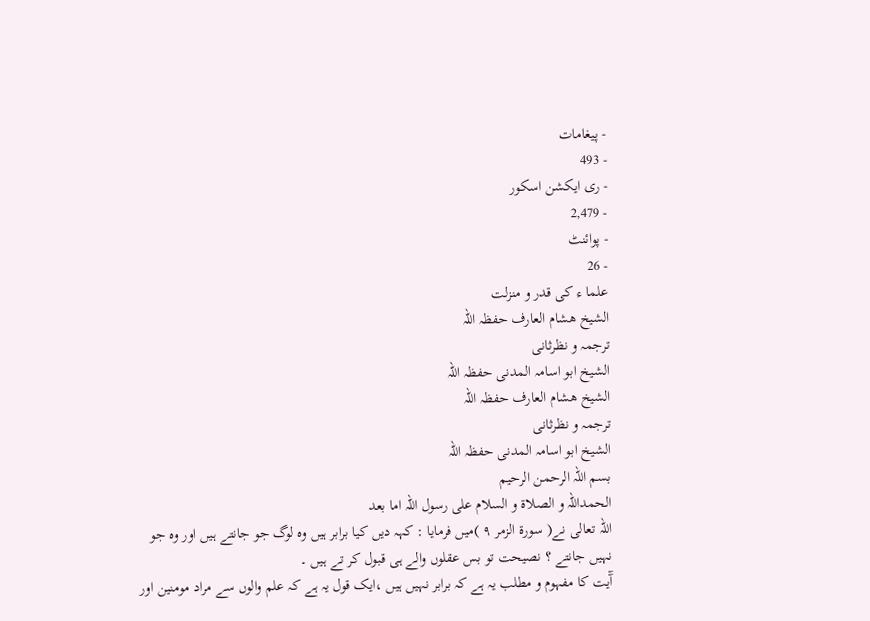- پیغامات
- 493
- ری ایکشن اسکور
- 2,479
- پوائنٹ
- 26
علما ء کی قدر و منزلت
الشیخ ھشام العارف حفظہ اللہ
ترجمہ و نظرثانی
الشیخ ابو اسامہ المدنی حفظہ اللہ
الشیخ ھشام العارف حفظہ اللہ
ترجمہ و نظرثانی
الشیخ ابو اسامہ المدنی حفظہ اللہ
بسم اللہ الرحمن الرحیم
الحمداللہ و الصلاۃ و السلام علی رسول اللہ اما بعد
اللہ تعالی نے( سورۃ الزمر ۹ )میں فرمایا : کہہ دیں کیا برابر ہیں وہ لوگ جو جانتے ہیں اور وہ جو نہیں جانتے ؟ نصیحت تو بس عقلوں والے ہی قبول کر تے ہیں ۔
آٓیت کا مفہوم و مطلب یہ ہے کہ برابر نہیں ہیں ،ایک قول یہ ہے کہ علم والوں سے مراد مومنین اور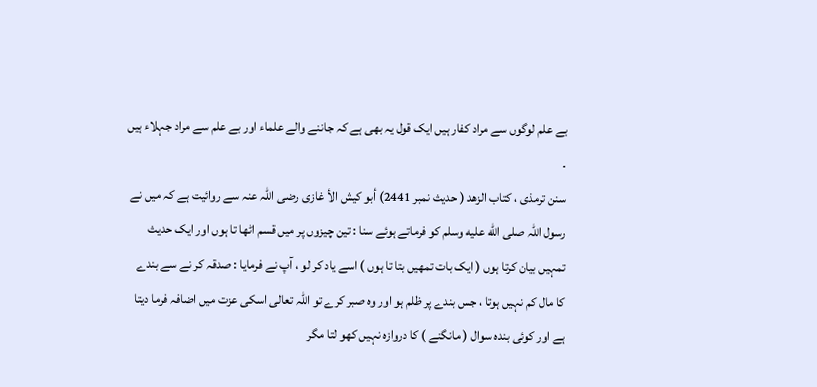بے علم لوگوں سے مراد کفار ہیں ایک قول یہ بھی ہے کہ جاننے والے علماء اور بے علم سے مراد جہلاء ہیں ۔
سنن ترمذی ، کتاب الزھد ( حدیث نمبر 2441) أبو کیش الأ غازی رضی اللہ عنہ سے روائیت ہے کہ میں نے رسول اللہ صلى الله عليه وسلم کو فرماتے ہوئے سنا : تین چیزوں پر میں قسم اٹھا تا ہوں اور ایک حدیث تمہیں بیان کرتا ہوں ( ایک بات تمھیں بتا تا ہوں ) اسے یاد کر لو ، آپ نے فرمایا : صدقہ کر نے سے بندے کا مال کم نہیں ہوتا ، جس بندے پر ظلم ہو اور وہ صبر کرے تو اللہ تعالی اسکی عزت میں اضافہ فرما دیتا ہے اور کوئی بندہ سوال ( مانگنے ) کا دروازہ نہیں کھو لتا مگر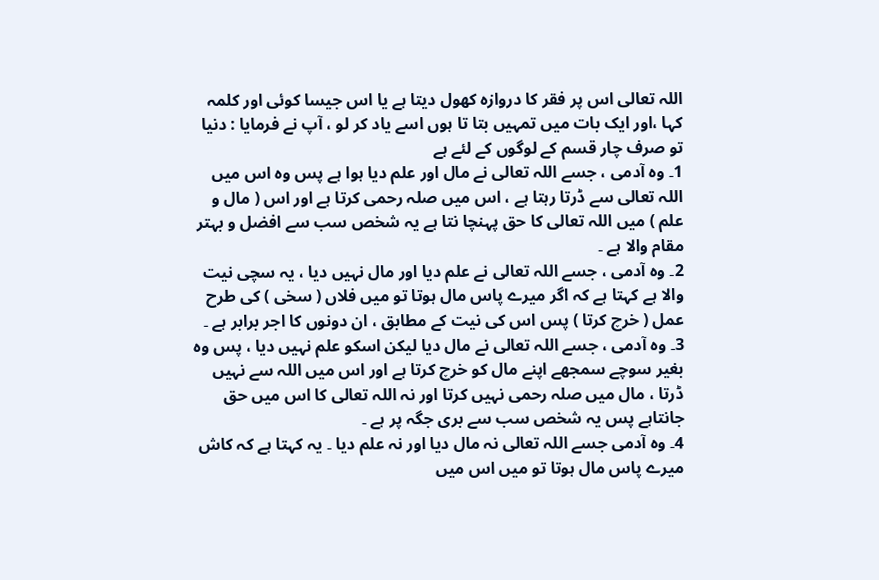اللہ تعالی اس پر فقر کا دروازہ کھول دیتا ہے یا اس جیسا کوئی اور کلمہ کہا ،اور ایک بات میں تمہیں بتا تا ہوں اسے یاد کر لو ، آپ نے فرمایا : دنیا تو صرف چار قسم کے لوگوں کے لئے ہے
1۔ وہ آدمی ، جسے اللہ تعالی نے مال اور علم دیا ہوا ہے پس وہ اس میں اللہ تعالی سے ڈرتا رہتا ہے ، اس میں صلہ رحمی کرتا ہے اور اس ( مال و علم ) میں اللہ تعالی کا حق پہنچا نتا ہے یہ شخص سب سے افضل و بہتر مقام والا ہے ۔
2۔ وہ آدمی ، جسے اللہ تعالی نے علم دیا اور مال نہیں دیا ، یہ سچی نیت والا ہے کہتا ہے کہ اگر میرے پاس مال ہوتا تو میں فلاں ( سخی ) کی طرح عمل ( خرچ کرتا ) پس اس کی نیت کے مطابق ، ان دونوں کا اجر برابر ہے ۔
3۔ وہ آدمی ، جسے اللہ تعالی نے مال دیا لیکن اسکو علم نہیں دیا ، پس وہ بغیر سوچے سمجھے اپنے مال کو خرچ کرتا ہے اور اس میں اللہ سے نہیں ڈرتا ، مال میں صلہ رحمی نہیں کرتا اور نہ اللہ تعالی کا اس میں حق جانتاہے پس یہ شخص سب سے بری جگہ پر ہے ۔
4۔ وہ آدمی جسے اللہ تعالی نہ مال دیا اور نہ علم دیا ۔ یہ کہتا ہے کہ کاش میرے پاس مال ہوتا تو میں اس میں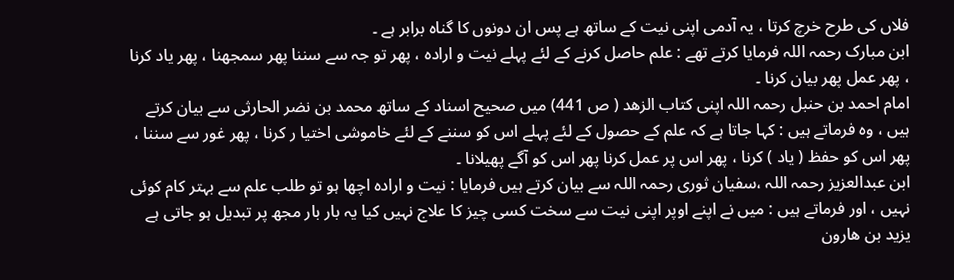فلاں کی طرح خرچ کرتا ، یہ آدمی اپنی نیت کے ساتھ ہے پس ان دونوں کا گناہ برابر ہے ۔
ابن مبارک رحمہ اللہ فرمایا کرتے تھے : علم حاصل کرنے کے لئے پہلے نیت و ارادہ ، پھر تو جہ سے سننا پھر سمجھنا ، پھر یاد کرنا ، پھر عمل پھر بیان کرنا ۔
امام احمد بن حنبل رحمہ اللہ اپنی کتاب الزھد ( ص 441) میں صحیح اسناد کے ساتھ محمد بن نضر الحارثی سے بیان کرتے ہیں ، وہ فرماتے ہیں : کہا جاتا ہے کہ علم کے حصول کے لئے پہلے اس کو سننے کے لئے خاموشی اختیا ر کرنا ، پھر غور سے سننا ، پھر اس کو حفظ ( یاد ) کرنا ، پھر اس پر عمل کرنا پھر اس کو آگے پھیلانا ۔
ابن عبدالعزیز رحمہ اللہ ،سفیان ثوری رحمہ اللہ سے بیان کرتے ہیں فرمایا : نیت و ارادہ اچھا ہو تو طلب علم سے بہتر کام کوئی نہیں ، اور فرماتے ہیں : میں نے اپنے اوپر اپنی نیت سے سخت کسی چیز کا علاج نہیں کیا یہ بار بار مجھ پر تبدیل ہو جاتی ہے یزید بن ھارون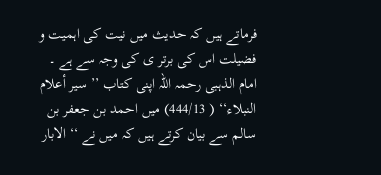فرماتے ہیں کہ حدیث میں نیت کی اہمیت و فضیلت اس کی برتر ی کی وجہ سے ہے ۔
امام الذہبی رحمہ اللہ اپنی کتاب ’’ سیر أعلام النبلاء‘‘ ( 444/13) میں احمد بن جعفر بن سالم سے بیان کرتے ہیں کہ میں نے ‘‘ الابار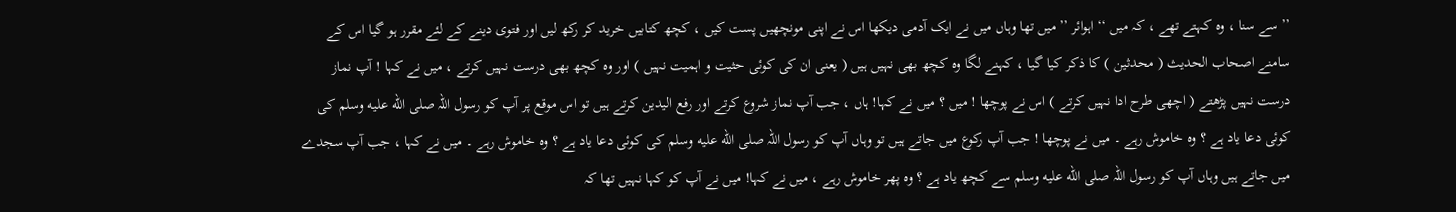’’ سے سنا ، وہ کہتے تھے ، کہ میں ‘‘ اہوائر ’’ میں تھا وہاں میں نے ایک آدمی دیکھا اس نے اپنی مونچھیں پست کیں ، کچھ کتابیں خرید کر رکھ لیں اور فتوی دینے کے لئے مقرر ہو گیا اس کے سامنے اصحاب الحدیث ( محدثین ) کا ذکر کیا گیا ، کہنے لگا وہ کچھ بھی نہیں ہیں ( یعنی ان کی کوئی حثیت و اہمیت نہیں ) اور وہ کچھ بھی درست نہیں کرتے ، میں نے کہا ! آپ نماز درست نہیں پڑھتے ( اچھی طرح ادا نہیں کرتے ) اس نے پوچھا ! میں ؟ میں نے کہا! ہاں ، جب آپ نماز شروع کرتے اور رفع الیدین کرتے ہیں تو اس موقع پر آپ کو رسول اللہ صلى الله عليه وسلم کی کوئی دعا یاد ہے ؟ وہ خاموش رہے ۔ میں نے پوچھا ! جب آپ رکوع میں جاتے ہیں تو وہاں آپ کو رسول اللہ صلى الله عليه وسلم کی کوئی دعا یاد ہے ؟ وہ خاموش رہے ۔ میں نے کہا ، جب آپ سجدے میں جاتے ہیں وہاں آپ کو رسول اللہ صلى الله عليه وسلم سے کچھ یاد ہے ؟ وہ پھر خاموش رہے ، میں نے کہا! میں نے آپ کو کہا نہیں تھا کہ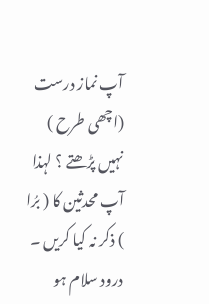آپ نماز درست (اچھی طرح ) نہیں پڑھتے ؟ لہذا آپ محدثین کا ( برُا ) ذکر نہ کیا کریں ۔
درود سلام ہو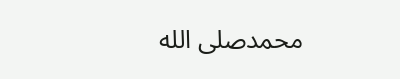محمدصلى الله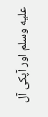عليه وسلم اور آپکی آل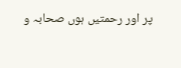پر اور رحمتیں ہوں صحابہ و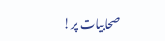صحابیات پر!